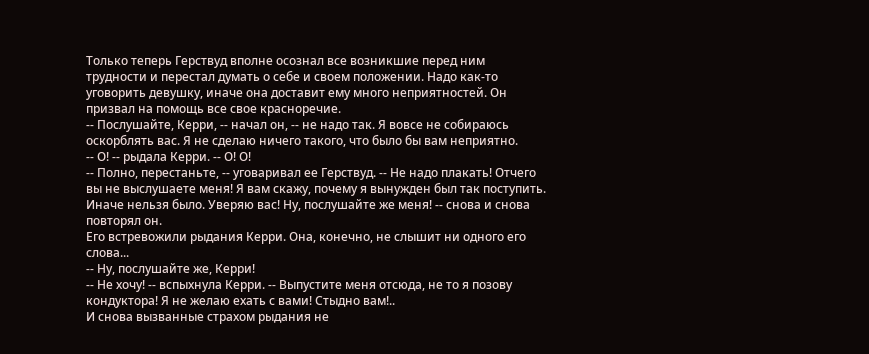Только теперь Герствуд вполне осознал все возникшие перед ним трудности и перестал думать о себе и своем положении. Надо как-то уговорить девушку, иначе она доставит ему много неприятностей. Он призвал на помощь все свое красноречие.
-- Послушайте, Керри, -- начал он, -- не надо так. Я вовсе не собираюсь оскорблять вас. Я не сделаю ничего такого, что было бы вам неприятно.
-- О! -- рыдала Керри. -- О! О!
-- Полно, перестаньте, -- уговаривал ее Герствуд. -- Не надо плакать! Отчего вы не выслушаете меня! Я вам скажу, почему я вынужден был так поступить. Иначе нельзя было. Уверяю вас! Ну, послушайте же меня! -- снова и снова повторял он.
Его встревожили рыдания Керри. Она, конечно, не слышит ни одного его слова...
-- Ну, послушайте же, Керри!
-- Не хочу! -- вспыхнула Керри. -- Выпустите меня отсюда, не то я позову кондуктора! Я не желаю ехать с вами! Стыдно вам!..
И снова вызванные страхом рыдания не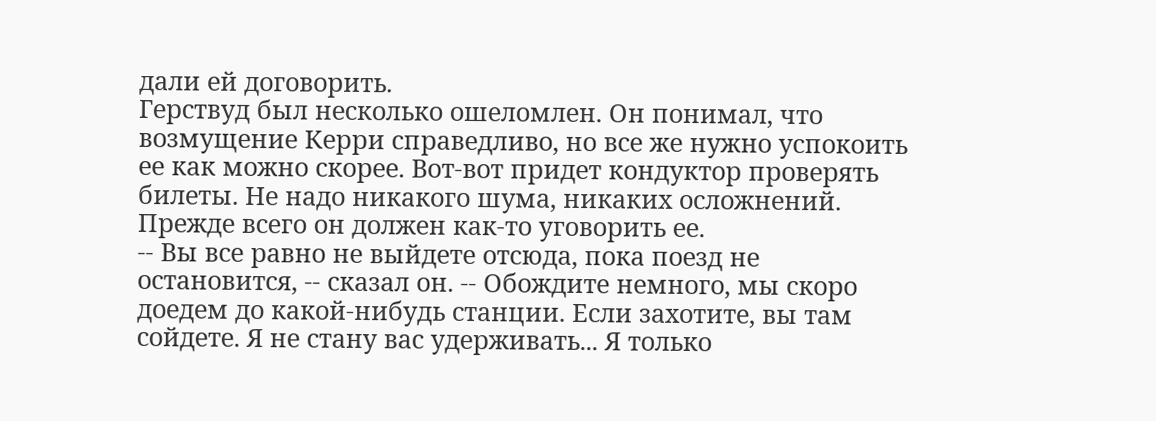дали ей договорить.
Герствуд был несколько ошеломлен. Он понимал, что возмущение Керри справедливо, но все же нужно успокоить ее как можно скорее. Вот-вот придет кондуктор проверять билеты. Не надо никакого шума, никаких осложнений. Прежде всего он должен как-то уговорить ее.
-- Вы все равно не выйдете отсюда, пока поезд не остановится, -- сказал он. -- Обождите немного, мы скоро доедем до какой-нибудь станции. Если захотите, вы там сойдете. Я не стану вас удерживать... Я только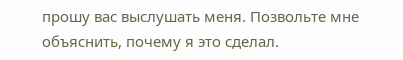прошу вас выслушать меня. Позвольте мне объяснить, почему я это сделал.